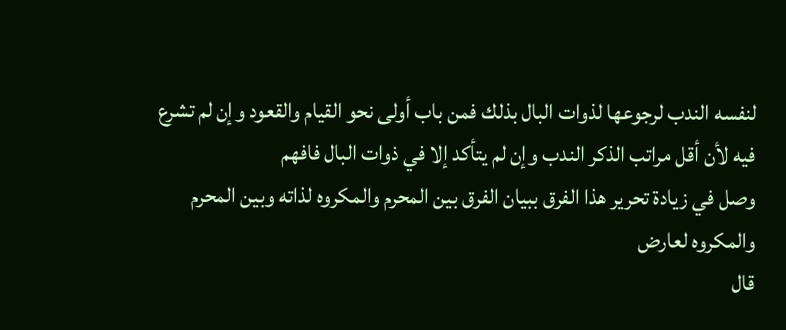لنفسه الندب لرجوعها لذوات البال بذلك فمن باب أولى نحو القيام والقعود وإن لم تشرع فيه لأن أقل مراتب الذكر الندب وإن لم يتأكد إلا في ذوات البال فافهم
وصل في زيادة تحرير هذا الفرق ببيان الفرق بين المحرم والمكروه لذاته وبين المحرم والمكروه لعارض
قال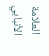العلامة الأنبابي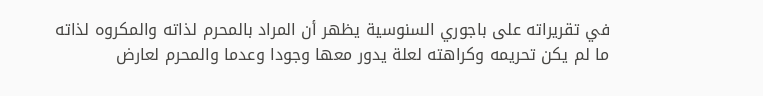في تقريراته على باجوري السنوسية يظهر أن المراد بالمحرم لذاته والمكروه لذاته ما لم يكن تحريمه وكراهته لعلة يدور معها وجودا وعدما والمحرم لعارض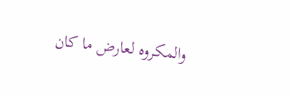والمكروه لعارض ما كان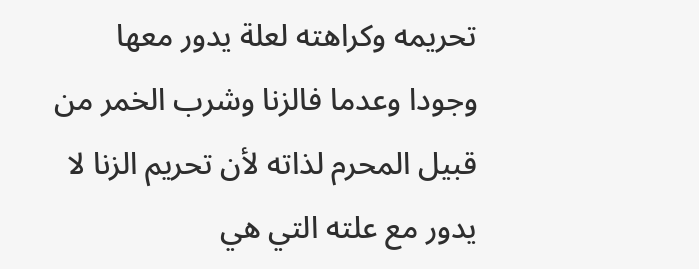تحريمه وكراهته لعلة يدور معها وجودا وعدما فالزنا وشرب الخمر من قبيل المحرم لذاته لأن تحريم الزنا لا يدور مع علته التي هي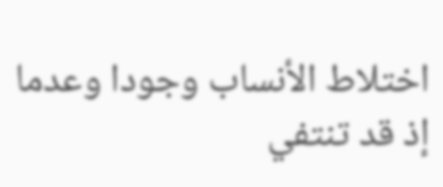اختلاط الأنساب وجودا وعدما إذ قد تنتفي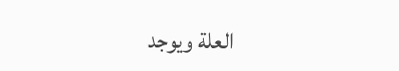العلة ويوجد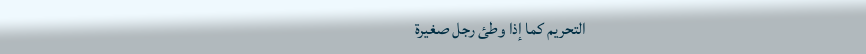التحريم كما إذا وطئ رجل صغيرة